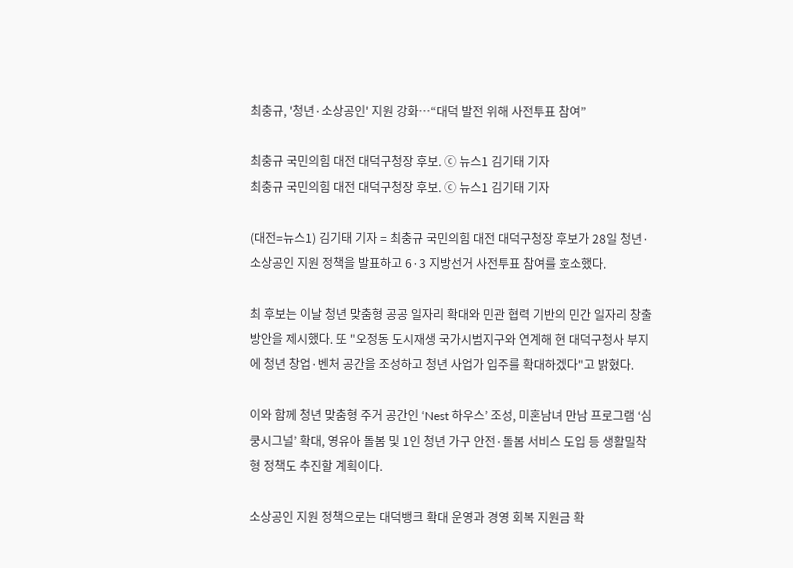최충규, '청년·소상공인' 지원 강화…“대덕 발전 위해 사전투표 참여”

최충규 국민의힘 대전 대덕구청장 후보. ⓒ 뉴스1 김기태 기자
최충규 국민의힘 대전 대덕구청장 후보. ⓒ 뉴스1 김기태 기자

(대전=뉴스1) 김기태 기자 = 최충규 국민의힘 대전 대덕구청장 후보가 28일 청년·소상공인 지원 정책을 발표하고 6·3 지방선거 사전투표 참여를 호소했다.

최 후보는 이날 청년 맞춤형 공공 일자리 확대와 민관 협력 기반의 민간 일자리 창출 방안을 제시했다. 또 "오정동 도시재생 국가시범지구와 연계해 현 대덕구청사 부지에 청년 창업·벤처 공간을 조성하고 청년 사업가 입주를 확대하겠다"고 밝혔다.

이와 함께 청년 맞춤형 주거 공간인 ‘Nest 하우스’ 조성, 미혼남녀 만남 프로그램 ‘심쿵시그널’ 확대, 영유아 돌봄 및 1인 청년 가구 안전·돌봄 서비스 도입 등 생활밀착형 정책도 추진할 계획이다.

소상공인 지원 정책으로는 대덕뱅크 확대 운영과 경영 회복 지원금 확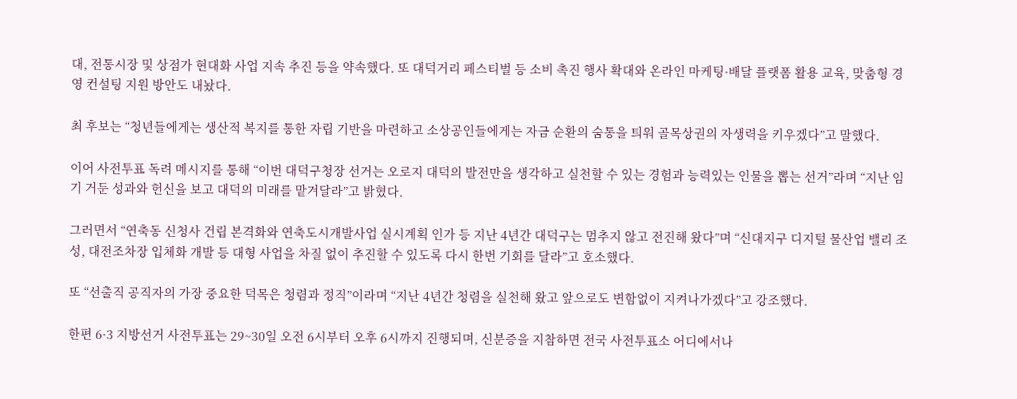대, 전통시장 및 상점가 현대화 사업 지속 추진 등을 약속했다. 또 대덕거리 페스티벌 등 소비 촉진 행사 확대와 온라인 마케팅·배달 플랫폼 활용 교육, 맞춤형 경영 컨설팅 지원 방안도 내놨다.

최 후보는 “청년들에게는 생산적 복지를 통한 자립 기반을 마련하고 소상공인들에게는 자금 순환의 숨통을 틔워 골목상권의 자생력을 키우겠다”고 말했다.

이어 사전투표 독려 메시지를 통해 “이번 대덕구청장 선거는 오로지 대덕의 발전만을 생각하고 실천할 수 있는 경험과 능력있는 인물을 뽑는 선거”라며 “지난 임기 거둔 성과와 헌신을 보고 대덕의 미래를 맡겨달라”고 밝혔다.

그러면서 “연축동 신청사 건립 본격화와 연축도시개발사업 실시계획 인가 등 지난 4년간 대덕구는 멈추지 않고 전진해 왔다”며 “신대지구 디지털 물산업 밸리 조성, 대전조차장 입체화 개발 등 대형 사업을 차질 없이 추진할 수 있도록 다시 한번 기회를 달라”고 호소했다.

또 “선출직 공직자의 가장 중요한 덕목은 청렴과 정직”이라며 “지난 4년간 청렴을 실천해 왔고 앞으로도 변함없이 지켜나가겠다”고 강조했다.

한편 6·3 지방선거 사전투표는 29~30일 오전 6시부터 오후 6시까지 진행되며, 신분증을 지참하면 전국 사전투표소 어디에서나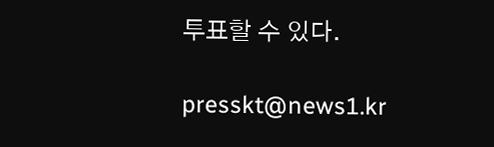투표할 수 있다.

presskt@news1.kr